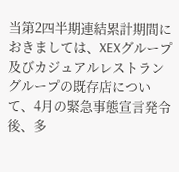当第2四半期連結累計期間におきましては、XEXグループ及びカジュアルレストラングループの既存店について、4月の緊急事態宣言発令後、多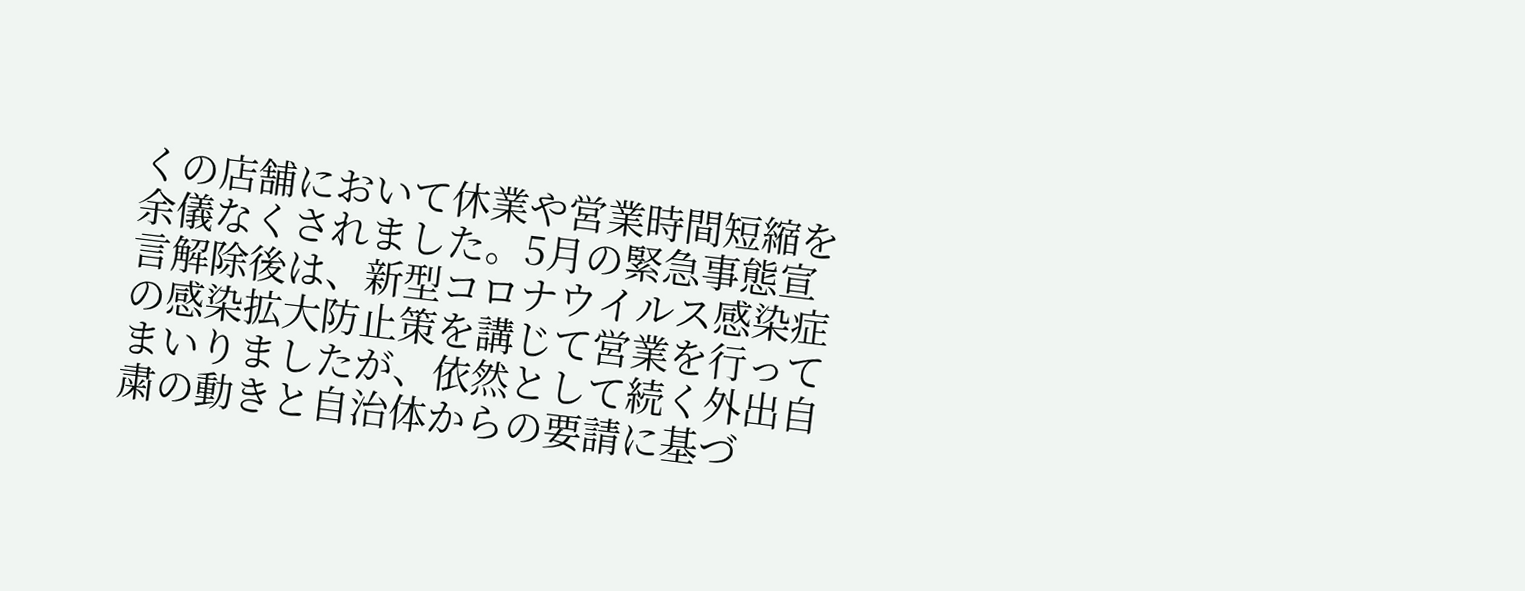くの店舗において休業や営業時間短縮を余儀なくされました。5月の緊急事態宣言解除後は、新型コロナウイルス感染症の感染拡大防止策を講じて営業を行ってまいりましたが、依然として続く外出自粛の動きと自治体からの要請に基づ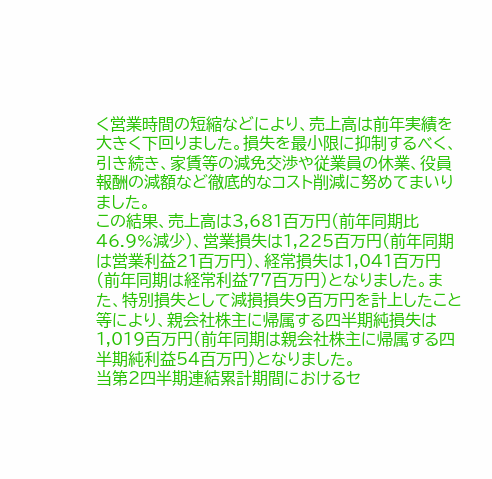く営業時間の短縮などにより、売上高は前年実績を大きく下回りました。損失を最小限に抑制するべく、引き続き、家賃等の減免交渉や従業員の休業、役員報酬の減額など徹底的なコスト削減に努めてまいりました。
この結果、売上高は3,681百万円(前年同期比46.9%減少)、営業損失は1,225百万円(前年同期は営業利益21百万円)、経常損失は1,041百万円(前年同期は経常利益77百万円)となりました。また、特別損失として減損損失9百万円を計上したこと等により、親会社株主に帰属する四半期純損失は1,019百万円(前年同期は親会社株主に帰属する四半期純利益54百万円)となりました。
当第2四半期連結累計期間におけるセ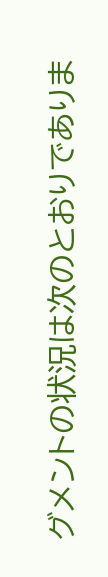グメントの状況は次のとおりでありま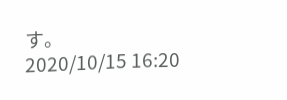す。
2020/10/15 16:20